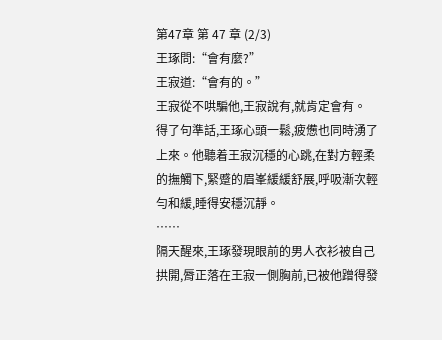第47章 第 47 章 (2/3)
王琢問:“會有麼?”
王寂道:“會有的。”
王寂從不哄騙他,王寂說有,就肯定會有。
得了句準話,王琢心頭一鬆,疲憊也同時湧了上來。他聽着王寂沉穩的心跳,在對方輕柔的撫觸下,緊蹙的眉峯緩緩舒展,呼吸漸次輕勻和緩,睡得安穩沉靜。
……
隔天醒來,王琢發現眼前的男人衣衫被自己拱開,脣正落在王寂一側胸前,已被他蹭得發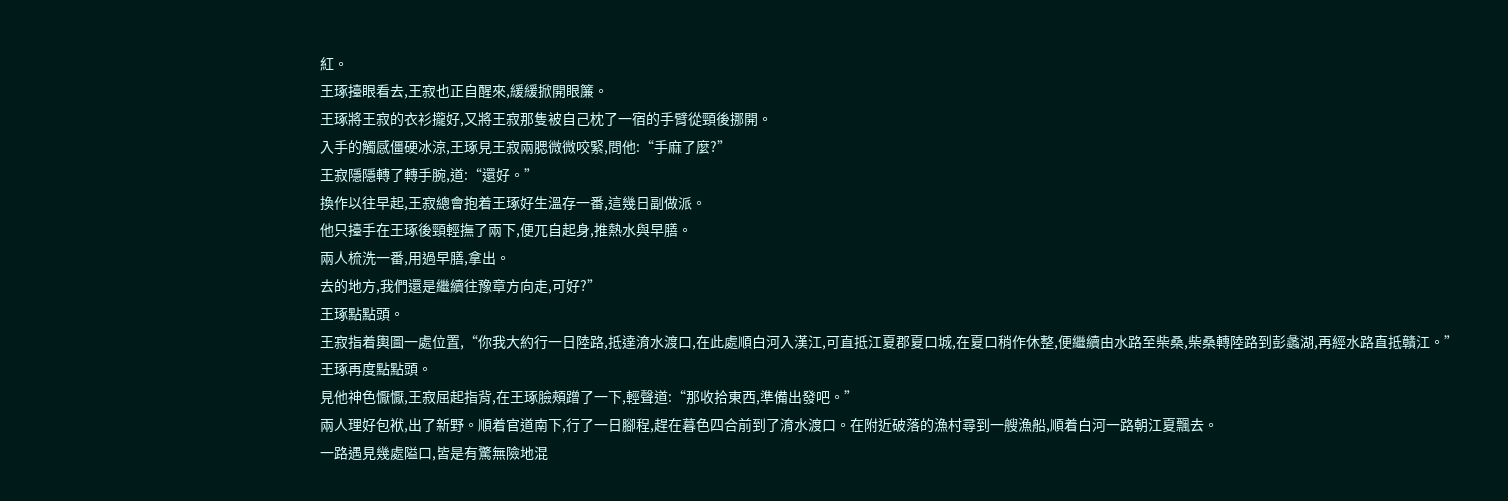紅。
王琢擡眼看去,王寂也正自醒來,緩緩掀開眼簾。
王琢將王寂的衣衫攏好,又將王寂那隻被自己枕了一宿的手臂從頸後挪開。
入手的觸感僵硬冰涼,王琢見王寂兩腮微微咬緊,問他:“手麻了麼?”
王寂隱隱轉了轉手腕,道:“還好。”
換作以往早起,王寂總會抱着王琢好生溫存一番,這幾日副做派。
他只擡手在王琢後頸輕撫了兩下,便兀自起身,推熱水與早膳。
兩人梳洗一番,用過早膳,拿出。
去的地方,我們還是繼續往豫章方向走,可好?”
王琢點點頭。
王寂指着輿圖一處位置,“你我大約行一日陸路,抵達淯水渡口,在此處順白河入漢江,可直抵江夏郡夏口城,在夏口稍作休整,便繼續由水路至柴桑,柴桑轉陸路到彭蠡湖,再經水路直抵贛江。”
王琢再度點點頭。
見他神色懨懨,王寂屈起指背,在王琢臉頰蹭了一下,輕聲道:“那收拾東西,準備出發吧。”
兩人理好包袱,出了新野。順着官道南下,行了一日腳程,趕在暮色四合前到了淯水渡口。在附近破落的漁村尋到一艘漁船,順着白河一路朝江夏飄去。
一路遇見幾處隘口,皆是有驚無險地混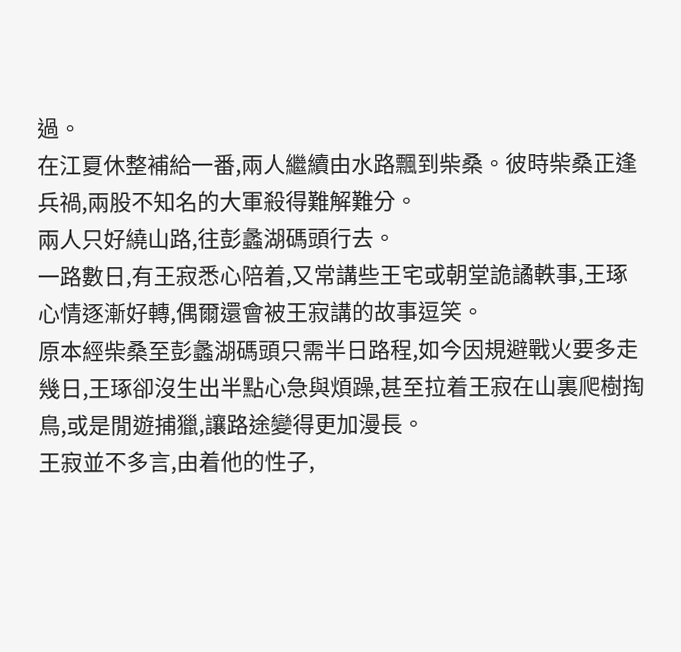過。
在江夏休整補給一番,兩人繼續由水路飄到柴桑。彼時柴桑正逢兵禍,兩股不知名的大軍殺得難解難分。
兩人只好繞山路,往彭蠡湖碼頭行去。
一路數日,有王寂悉心陪着,又常講些王宅或朝堂詭譎軼事,王琢心情逐漸好轉,偶爾還會被王寂講的故事逗笑。
原本經柴桑至彭蠡湖碼頭只需半日路程,如今因規避戰火要多走幾日,王琢卻沒生出半點心急與煩躁,甚至拉着王寂在山裏爬樹掏鳥,或是閒遊捕獵,讓路途變得更加漫長。
王寂並不多言,由着他的性子,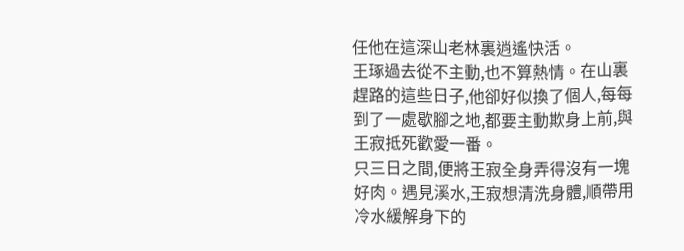任他在這深山老林裏逍遙快活。
王琢過去從不主動,也不算熱情。在山裏趕路的這些日子,他卻好似換了個人,每每到了一處歇腳之地,都要主動欺身上前,與王寂抵死歡愛一番。
只三日之間,便將王寂全身弄得沒有一塊好肉。遇見溪水,王寂想清洗身體,順帶用冷水緩解身下的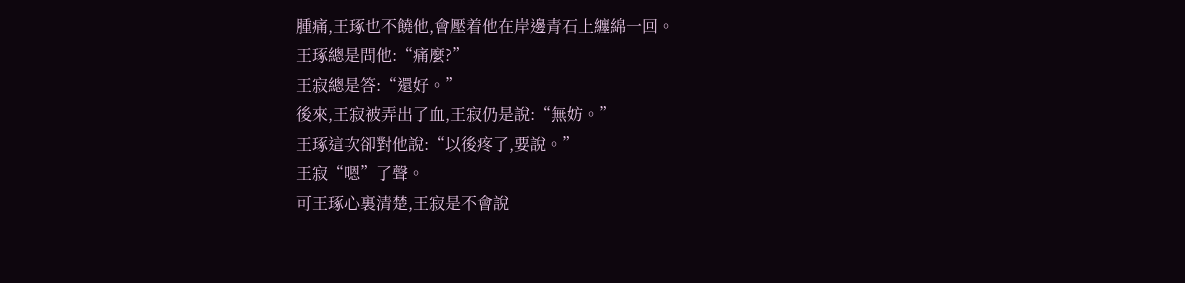腫痛,王琢也不饒他,會壓着他在岸邊青石上纏綿一回。
王琢總是問他:“痛麼?”
王寂總是答:“還好。”
後來,王寂被弄出了血,王寂仍是說:“無妨。”
王琢這次卻對他說:“以後疼了,要說。”
王寂“嗯”了聲。
可王琢心裏清楚,王寂是不會說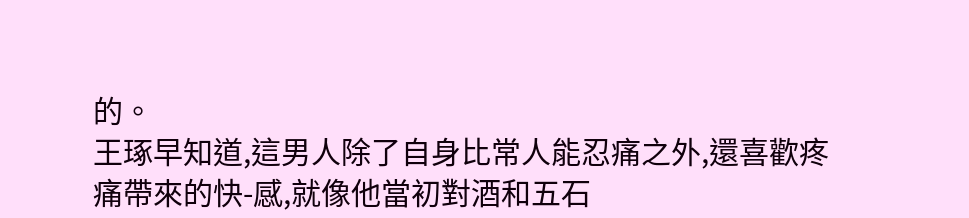的。
王琢早知道,這男人除了自身比常人能忍痛之外,還喜歡疼痛帶來的快-感,就像他當初對酒和五石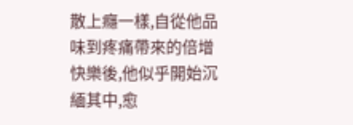散上癮一樣,自從他品味到疼痛帶來的倍增快樂後,他似乎開始沉緬其中,愈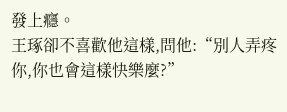發上癮。
王琢卻不喜歡他這樣,問他:“別人弄疼你,你也會這樣快樂麼?”